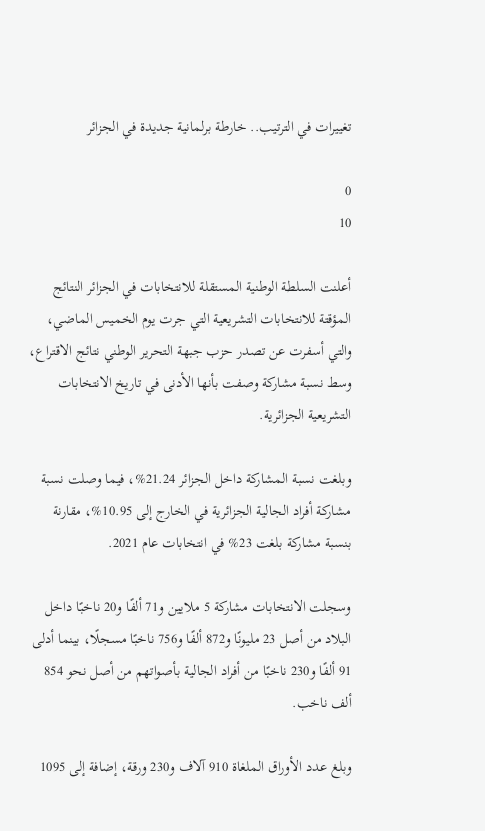تغييرات في الترتيب.. خارطة برلمانية جديدة في الجزائر

0
10

أعلنت السلطة الوطنية المستقلة للانتخابات في الجزائر النتائج المؤقتة للانتخابات التشريعية التي جرت يوم الخميس الماضي، والتي أسفرت عن تصدر حزب جبهة التحرير الوطني نتائج الاقتراع، وسط نسبة مشاركة وصفت بأنها الأدنى في تاريخ الانتخابات التشريعية الجزائرية.

وبلغت نسبة المشاركة داخل الجزائر 21.24%، فيما وصلت نسبة مشاركة أفراد الجالية الجزائرية في الخارج إلى 10.95%، مقارنة بنسبة مشاركة بلغت 23% في انتخابات عام 2021.

وسجلت الانتخابات مشاركة 5 ملايين و71 ألفًا و20 ناخبًا داخل البلاد من أصل 23 مليونًا و872 ألفًا و756 ناخبًا مسجلًا، بينما أدلى 91 ألفًا و230 ناخبًا من أفراد الجالية بأصواتهم من أصل نحو 854 ألف ناخب.

وبلغ عدد الأوراق الملغاة 910 آلاف و230 ورقة، إضافة إلى 1095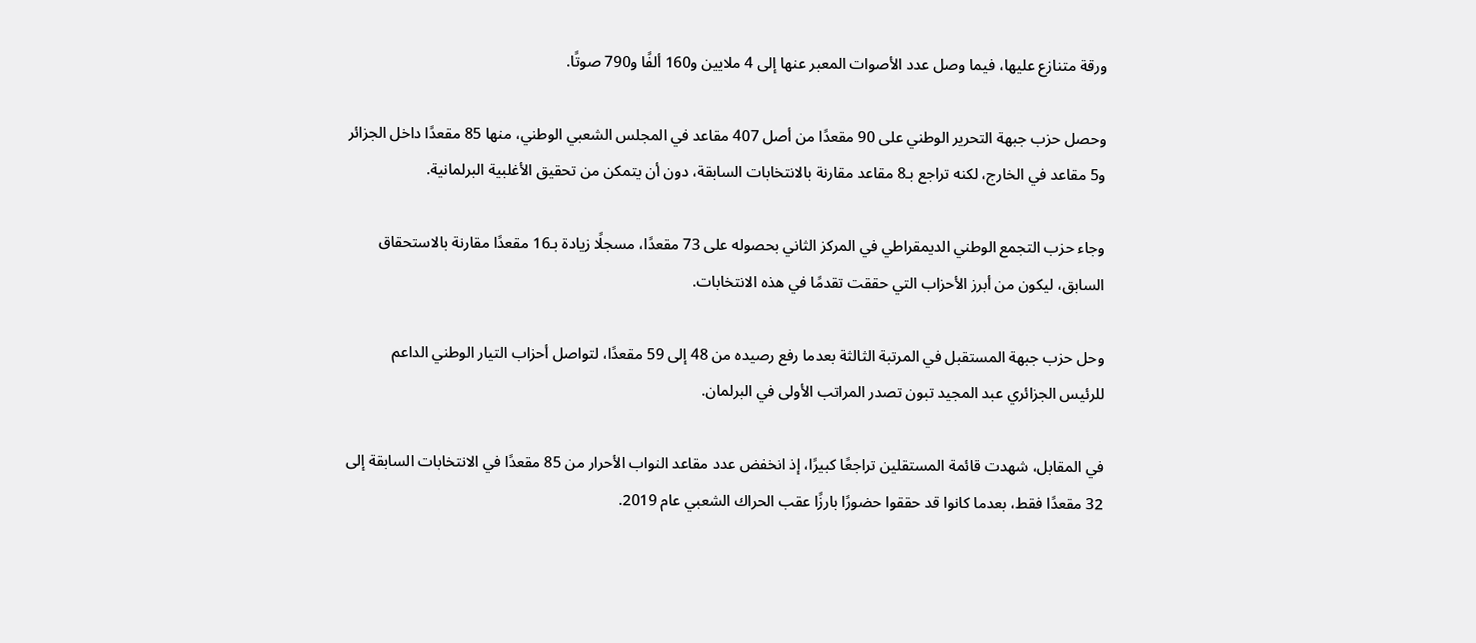ورقة متنازع عليها، فيما وصل عدد الأصوات المعبر عنها إلى 4 ملايين و160 ألفًا و790 صوتًا.

وحصل حزب جبهة التحرير الوطني على 90 مقعدًا من أصل 407 مقاعد في المجلس الشعبي الوطني، منها 85 مقعدًا داخل الجزائر و5 مقاعد في الخارج، لكنه تراجع بـ8 مقاعد مقارنة بالانتخابات السابقة، دون أن يتمكن من تحقيق الأغلبية البرلمانية.

وجاء حزب التجمع الوطني الديمقراطي في المركز الثاني بحصوله على 73 مقعدًا، مسجلًا زيادة بـ16 مقعدًا مقارنة بالاستحقاق السابق، ليكون من أبرز الأحزاب التي حققت تقدمًا في هذه الانتخابات.

وحل حزب جبهة المستقبل في المرتبة الثالثة بعدما رفع رصيده من 48 إلى 59 مقعدًا، لتواصل أحزاب التيار الوطني الداعم للرئيس الجزائري عبد المجيد تبون تصدر المراتب الأولى في البرلمان.

في المقابل، شهدت قائمة المستقلين تراجعًا كبيرًا، إذ انخفض عدد مقاعد النواب الأحرار من 85 مقعدًا في الانتخابات السابقة إلى 32 مقعدًا فقط، بعدما كانوا قد حققوا حضورًا بارزًا عقب الحراك الشعبي عام 2019.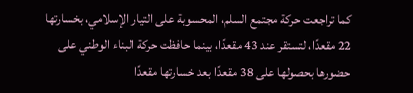كما تراجعت حركة مجتمع السلم، المحسوبة على التيار الإسلامي، بخسارتها 22 مقعدًا، لتستقر عند 43 مقعدًا، بينما حافظت حركة البناء الوطني على حضورها بحصولها على 38 مقعدًا بعد خسارتها مقعدًا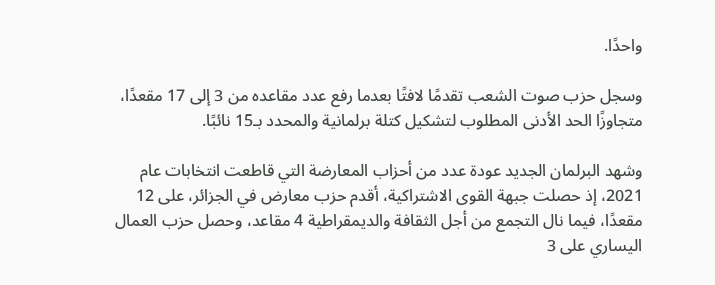واحدًا.

وسجل حزب صوت الشعب تقدمًا لافتًا بعدما رفع عدد مقاعده من 3 إلى 17 مقعدًا، متجاوزًا الحد الأدنى المطلوب لتشكيل كتلة برلمانية والمحدد بـ15 نائبًا.

وشهد البرلمان الجديد عودة عدد من أحزاب المعارضة التي قاطعت انتخابات عام 2021، إذ حصلت جبهة القوى الاشتراكية، أقدم حزب معارض في الجزائر، على 12 مقعدًا، فيما نال التجمع من أجل الثقافة والديمقراطية 4 مقاعد، وحصل حزب العمال اليساري على 3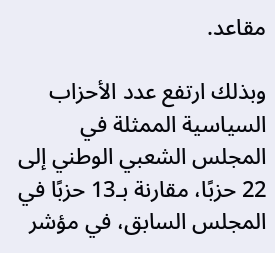مقاعد.

وبذلك ارتفع عدد الأحزاب السياسية الممثلة في المجلس الشعبي الوطني إلى 22 حزبًا، مقارنة بـ13 حزبًا في المجلس السابق، في مؤشر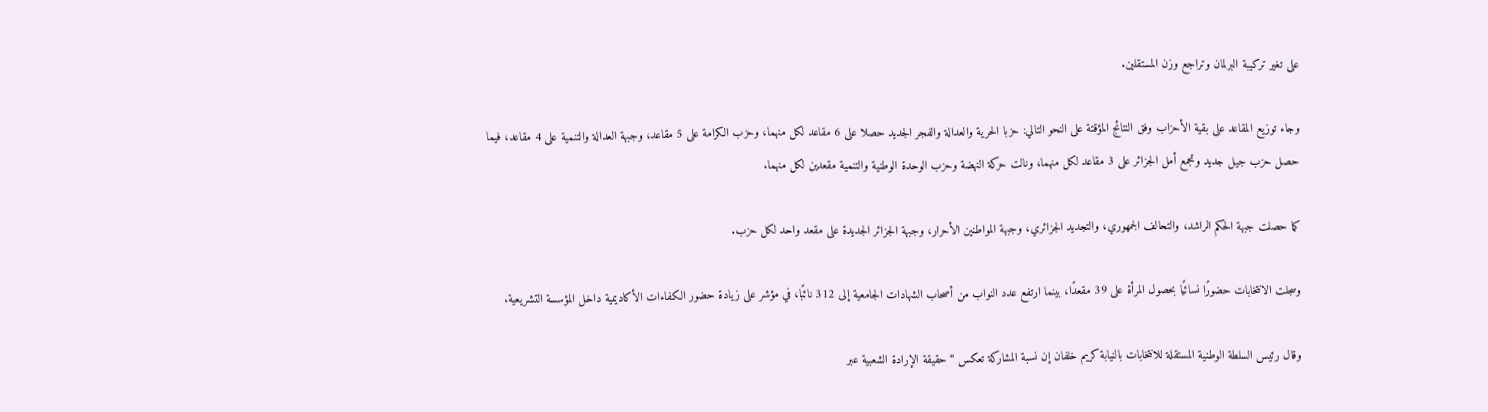على تغير تركيبة البرلمان وتراجع وزن المستقلين.

وجاء توزيع المقاعد على بقية الأحزاب وفق النتائج المؤقتة على النحو التالي: حزبا الحرية والعدالة والفجر الجديد حصلا على 6 مقاعد لكل منهما، وحزب الكرامة على 5 مقاعد، وجبهة العدالة والتنمية على 4 مقاعد، فيما حصل حزب جيل جديد وتجمع أمل الجزائر على 3 مقاعد لكل منهما، ونالت حركة النهضة وحزب الوحدة الوطنية والتنمية مقعدين لكل منهما.

كما حصلت جبهة الحكم الراشد، والتحالف الجمهوري، والتجديد الجزائري، وجبهة المواطنين الأحرار، وجبهة الجزائر الجديدة على مقعد واحد لكل حزب.

وسجلت الانتخابات حضورًا نسائيًا بحصول المرأة على 39 مقعدًا، بينما ارتفع عدد النواب من أصحاب الشهادات الجامعية إلى 312 نائبًا، في مؤشر على زيادة حضور الكفاءات الأكاديمية داخل المؤسسة التشريعية.

وقال رئيس السلطة الوطنية المستقلة للانتخابات بالنيابة كريم خلفان إن نسبة المشاركة تعكس “حقيقة الإرادة الشعبية عبر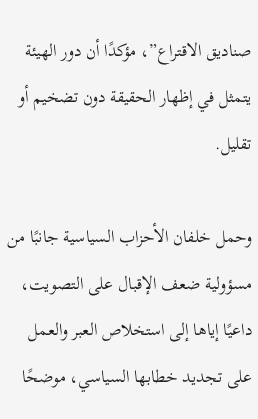صناديق الاقتراع”، مؤكدًا أن دور الهيئة يتمثل في إظهار الحقيقة دون تضخيم أو تقليل.

وحمل خلفان الأحزاب السياسية جانبًا من مسؤولية ضعف الإقبال على التصويت، داعيًا إياها إلى استخلاص العبر والعمل على تجديد خطابها السياسي، موضحًا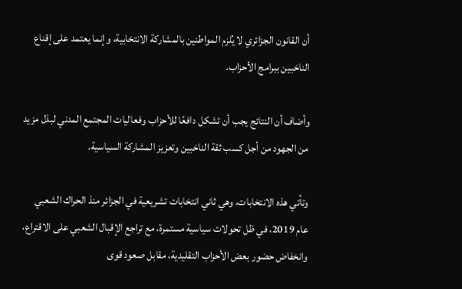أن القانون الجزائري لا يُلزم المواطنين بالمشاركة الانتخابية، وإنما يعتمد على إقناع الناخبين ببرامج الأحزاب.

وأضاف أن النتائج يجب أن تشكل دافعًا للأحزاب وفعاليات المجتمع المدني لبذل مزيد من الجهود من أجل كسب ثقة الناخبين وتعزيز المشاركة السياسية.

وتأتي هذه الانتخابات، وهي ثاني انتخابات تشريعية في الجزائر منذ الحراك الشعبي عام 2019، في ظل تحولات سياسية مستمرة، مع تراجع الإقبال الشعبي على الاقتراع، وانخفاض حضور بعض الأحزاب التقليدية، مقابل صعود قوى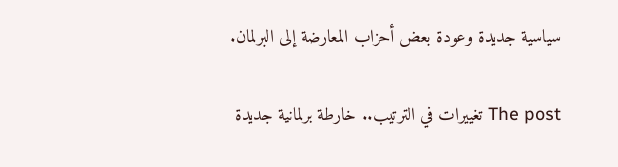سياسية جديدة وعودة بعض أحزاب المعارضة إلى البرلمان.

The post تغييرات في الترتيب.. خارطة برلمانية جديدة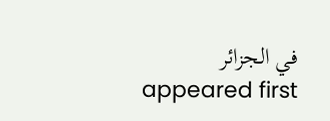في الجزائر appeared first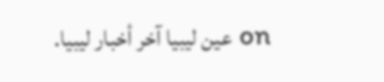on عين ليبيا آخر أخبار ليبيا.